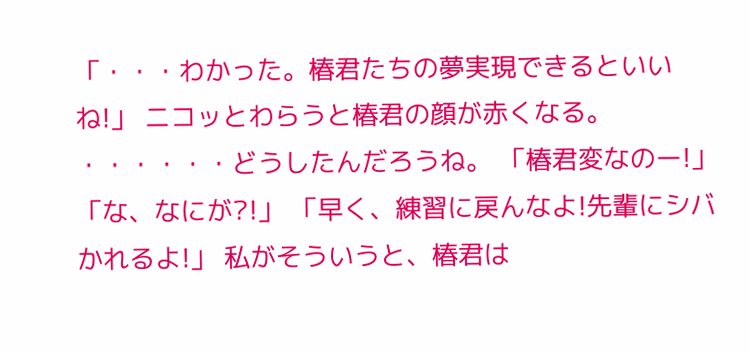「・・・わかった。椿君たちの夢実現できるといいね!」 ニコッとわらうと椿君の顔が赤くなる。 ・・・・・・どうしたんだろうね。 「椿君変なのー!」 「な、なにが?!」 「早く、練習に戻んなよ!先輩にシバかれるよ!」 私がそういうと、椿君は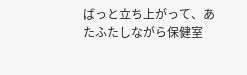ばっと立ち上がって、あたふたしながら保健室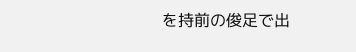を持前の俊足で出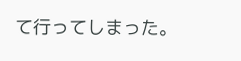て行ってしまった。